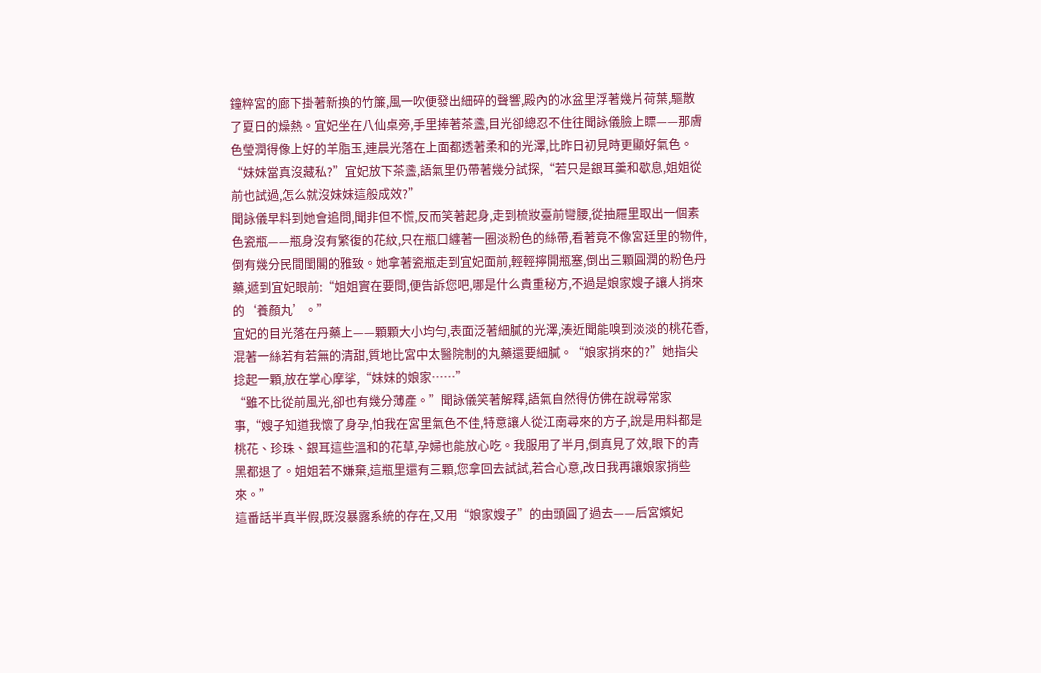鐘粹宮的廊下掛著新換的竹簾,風一吹便發出細碎的聲響,殿內的冰盆里浮著幾片荷葉,驅散了夏日的燥熱。宜妃坐在八仙桌旁,手里捧著茶盞,目光卻總忍不住往聞詠儀臉上瞟——那膚色瑩潤得像上好的羊脂玉,連晨光落在上面都透著柔和的光澤,比昨日初見時更顯好氣色。
“妹妹當真沒藏私?”宜妃放下茶盞,語氣里仍帶著幾分試探,“若只是銀耳羹和歇息,姐姐從前也試過,怎么就沒妹妹這般成效?”
聞詠儀早料到她會追問,聞非但不慌,反而笑著起身,走到梳妝臺前彎腰,從抽屜里取出一個素色瓷瓶——瓶身沒有繁復的花紋,只在瓶口纏著一圈淡粉色的絲帶,看著竟不像宮廷里的物件,倒有幾分民間閨閣的雅致。她拿著瓷瓶走到宜妃面前,輕輕擰開瓶塞,倒出三顆圓潤的粉色丹藥,遞到宜妃眼前:“姐姐實在要問,便告訴您吧,哪是什么貴重秘方,不過是娘家嫂子讓人捎來的‘養顏丸’。”
宜妃的目光落在丹藥上——顆顆大小均勻,表面泛著細膩的光澤,湊近聞能嗅到淡淡的桃花香,混著一絲若有若無的清甜,質地比宮中太醫院制的丸藥還要細膩。“娘家捎來的?”她指尖捻起一顆,放在掌心摩挲,“妹妹的娘家……”
“雖不比從前風光,卻也有幾分薄產。”聞詠儀笑著解釋,語氣自然得仿佛在說尋常家事,“嫂子知道我懷了身孕,怕我在宮里氣色不佳,特意讓人從江南尋來的方子,說是用料都是桃花、珍珠、銀耳這些溫和的花草,孕婦也能放心吃。我服用了半月,倒真見了效,眼下的青黑都退了。姐姐若不嫌棄,這瓶里還有三顆,您拿回去試試,若合心意,改日我再讓娘家捎些來。”
這番話半真半假,既沒暴露系統的存在,又用“娘家嫂子”的由頭圓了過去——后宮嬪妃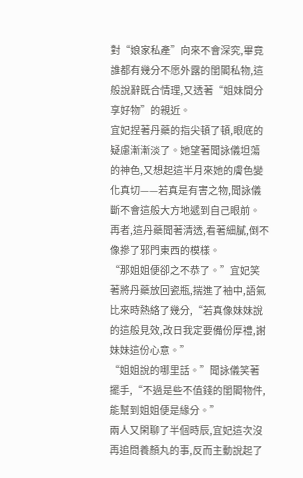對“娘家私產”向來不會深究,畢竟誰都有幾分不愿外露的閨閣私物,這般說辭既合情理,又透著“姐妹間分享好物”的親近。
宜妃捏著丹藥的指尖頓了頓,眼底的疑慮漸漸淡了。她望著聞詠儀坦蕩的神色,又想起這半月來她的膚色變化真切——若真是有害之物,聞詠儀斷不會這般大方地遞到自己眼前。再者,這丹藥聞著清透,看著細膩,倒不像摻了邪門東西的模樣。
“那姐姐便卻之不恭了。”宜妃笑著將丹藥放回瓷瓶,揣進了袖中,語氣比來時熱絡了幾分,“若真像妹妹說的這般見效,改日我定要備份厚禮,謝妹妹這份心意。”
“姐姐說的哪里話。”聞詠儀笑著擺手,“不過是些不值錢的閨閣物件,能幫到姐姐便是緣分。”
兩人又閑聊了半個時辰,宜妃這次沒再追問養顏丸的事,反而主動說起了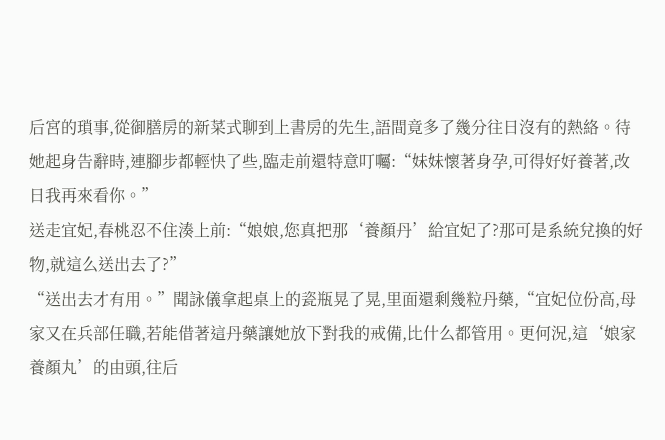后宮的瑣事,從御膳房的新菜式聊到上書房的先生,語間竟多了幾分往日沒有的熱絡。待她起身告辭時,連腳步都輕快了些,臨走前還特意叮囑:“妹妹懷著身孕,可得好好養著,改日我再來看你。”
送走宜妃,春桃忍不住湊上前:“娘娘,您真把那‘養顏丹’給宜妃了?那可是系統兌換的好物,就這么送出去了?”
“送出去才有用。”聞詠儀拿起桌上的瓷瓶晃了晃,里面還剩幾粒丹藥,“宜妃位份高,母家又在兵部任職,若能借著這丹藥讓她放下對我的戒備,比什么都管用。更何況,這‘娘家養顏丸’的由頭,往后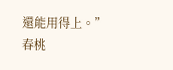還能用得上。”
春桃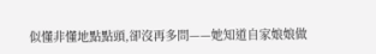似懂非懂地點點頭,卻沒再多問——她知道自家娘娘做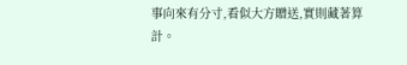事向來有分寸,看似大方贈送,實則藏著算計。